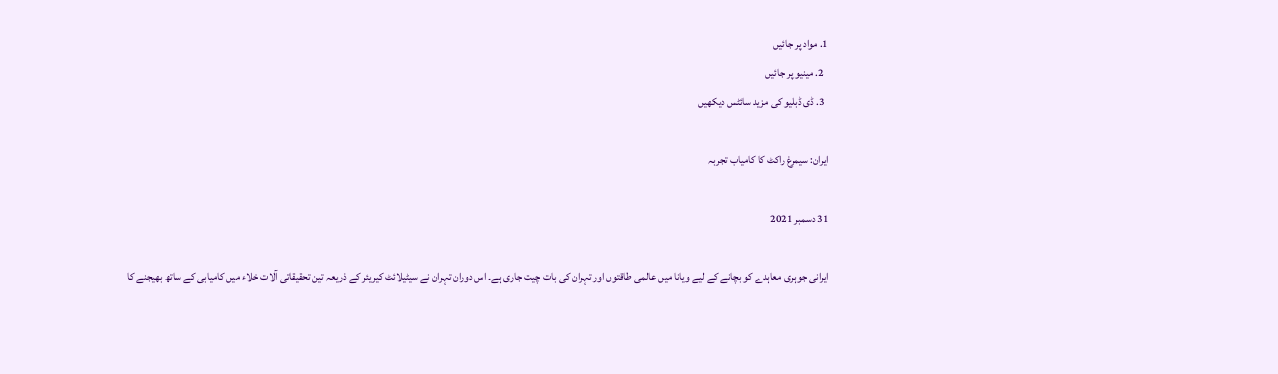1. مواد پر جائیں
  2. مینیو پر جائیں
  3. ڈی ڈبلیو کی مزید سائٹس دیکھیں

ایران: سیمرغ راکٹ کا کامیاب تجربہ

31 دسمبر 2021

ایرانی جوہری معاہدے کو بچانے کے لیے ویانا میں عالمی طاقتوں اور تہران کی بات چیت جاری ہے۔ اس دوران تہران نے سیٹیلائٹ کیریئر کے ذریعہ تین تحقیقاتی آلات خلاء میں کامیابی کے ساتھ بھیجنے کا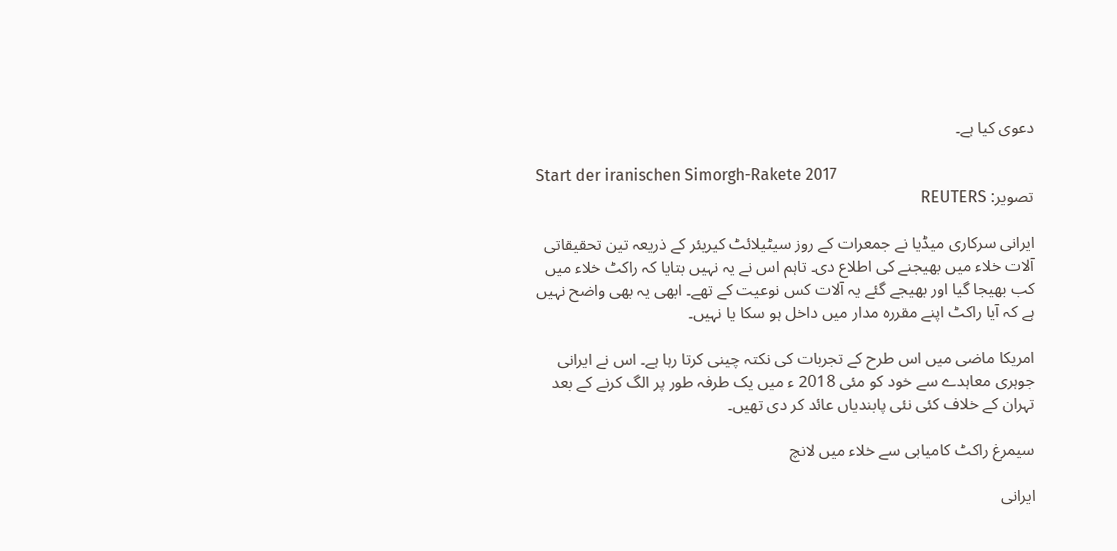دعوی کیا ہے۔

Start der iranischen Simorgh-Rakete 2017
تصویر: REUTERS

ایرانی سرکاری میڈیا نے جمعرات کے روز سیٹیلائٹ کیریئر کے ذریعہ تین تحقیقاتی آلات خلاء میں بھیجنے کی اطلاع دی۔ تاہم اس نے یہ نہیں بتایا کہ راکٹ خلاء میں کب بھیجا گیا اور بھیجے گئے یہ آلات کس نوعیت کے تھے۔ ابھی یہ بھی واضح نہیں ہے کہ آیا راکٹ اپنے مقررہ مدار میں داخل ہو سکا یا نہیں۔

امریکا ماضی میں اس طرح کے تجربات کی نکتہ چینی کرتا رہا ہے۔ اس نے ایرانی جوہری معاہدے سے خود کو مئی 2018 ء میں یک طرفہ طور پر الگ کرنے کے بعد تہران کے خلاف کئی نئی پابندیاں عائد کر دی تھیں۔

سیمرغ راکٹ کامیابی سے خلاء میں لانچ

ایرانی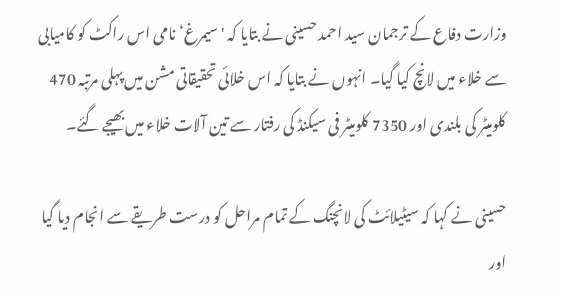وزارت دفاع کے ترجمان سید احمد حسینی نے بتایا کہ 'سیمرغ‘ نامی اس راکٹ کو کامیابی سے خلاء میں لانچ کیا گیا۔ انہوں نے بتایا کہ اس خلائی تحقیقاتی مشن میں پہلی مرتبہ 470 کلومیٹر کی بلندی اور 7350 کلومیٹر فی سیکنڈ کی رفتار سے تین آلات خلاء میں بھیجے گئے۔

حسینی نے کہا کہ سیٹیلائٹ کی لانچنگ کے تمام مراحل کو درست طریقے سے انجام دیا گیا اور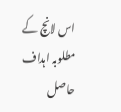اس لانچ کے مطلوبہ اہداف حاصل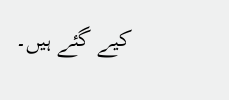کیے گئے ہیں۔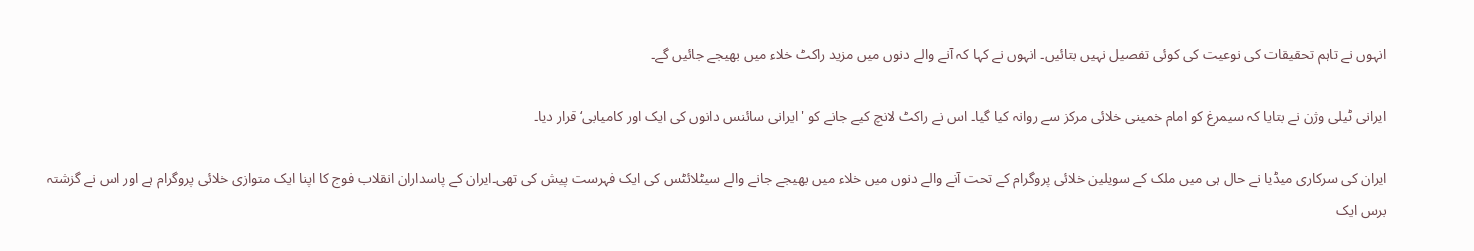انہوں نے تاہم تحقیقات کی نوعیت کی کوئی تفصیل نہیں بتائیں۔ انہوں نے کہا کہ آنے والے دنوں میں مزید راکٹ خلاء میں بھیجے جائیں گے۔

ایرانی ٹیلی وژن نے بتایا کہ سیمرغ کو امام خمینی خلائی مرکز سے روانہ کیا گیا۔ اس نے راکٹ لانچ کیے جانے کو 'ایرانی سائنس دانوں کی ایک اور کامیابی‘ قرار دیا۔

ایران کی سرکاری میڈیا نے حال ہی میں ملک کے سویلین خلائی پروگرام کے تحت آنے والے دنوں میں خلاء میں بھیجے جانے والے سیٹلائٹس کی ایک فہرست پیش کی تھی۔ایران کے پاسداران انقلاب فوج کا اپنا ایک متوازی خلائی پروگرام ہے اور اس نے گزشتہ برس ایک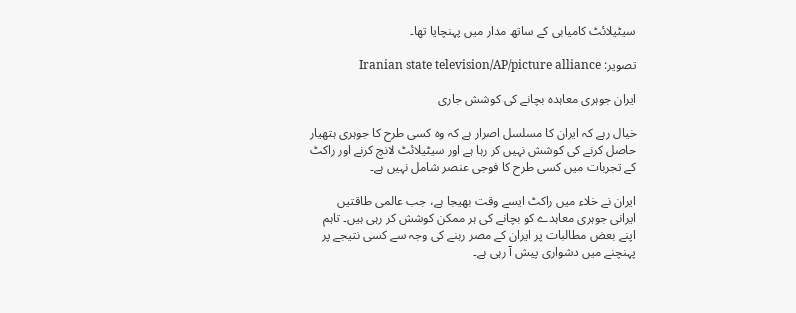سیٹیلائٹ کامیابی کے ساتھ مدار میں پہنچایا تھا۔

تصویر: Iranian state television/AP/picture alliance

ایران جوہری معاہدہ بچانے کی کوشش جاری

خیال رہے کہ ایران کا مسلسل اصرار ہے کہ وہ کسی طرح کا جوہری ہتھیار حاصل کرنے کی کوشش نہیں کر رہا ہے اور سیٹیلائٹ لانچ کرنے اور راکٹ کے تجربات میں کسی طرح کا فوجی عنصر شامل نہیں ہے۔

ایران نے خلاء میں راکٹ ایسے وقت بھیجا ہے، جب عالمی طاقتیں ایرانی جوہری معاہدے کو بچانے کی ہر ممکن کوشش کر رہی ہیں۔ تاہم اپنے بعض مطالبات پر ایران کے مصر رہنے کی وجہ سے کسی نتیجے پر پہنچنے میں دشواری پیش آ رہی ہے۔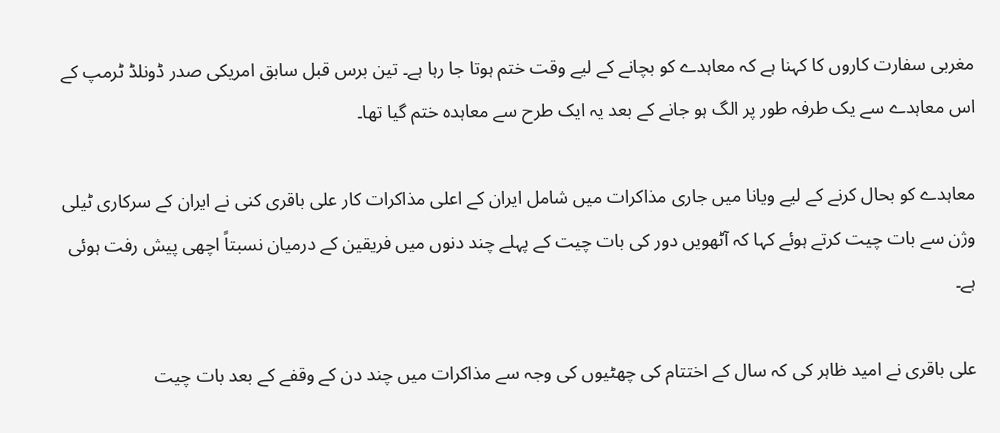مغربی سفارت کاروں کا کہنا ہے کہ معاہدے کو بچانے کے لیے وقت ختم ہوتا جا رہا ہے۔ تین برس قبل سابق امریکی صدر ڈونلڈ ٹرمپ کے اس معاہدے سے یک طرفہ طور پر الگ ہو جانے کے بعد یہ ایک طرح سے معاہدہ ختم گیا تھا۔

معاہدے کو بحال کرنے کے لیے ویانا میں جاری مذاکرات میں شامل ایران کے اعلی مذاکرات کار علی باقری کنی نے ایران کے سرکاری ٹیلی وژن سے بات چیت کرتے ہوئے کہا کہ آٹھویں دور کی بات چیت کے پہلے چند دنوں میں فریقین کے درمیان نسبتاً اچھی پیش رفت ہوئی ہے۔

علی باقری نے امید ظاہر کی کہ سال کے اختتام کی چھٹیوں کی وجہ سے مذاکرات میں چند دن کے وقفے کے بعد بات چیت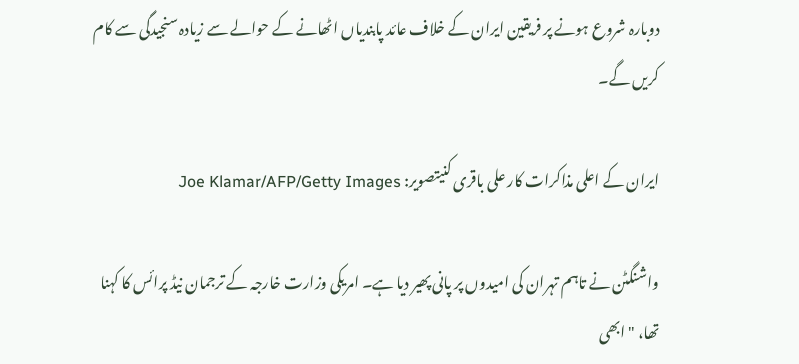دوبارہ شروع ہونے پر فریقین ایران کے خلاف عائد پابندیاں اٹھانے کے حوالے سے زیادہ سنجیدگی سے کام کریں گے۔

ایران کے اعلی مذاکرات کار علی باقری کنیتصویر: Joe Klamar/AFP/Getty Images

واشنگٹن نے تاہم تہران کی امیدوں پر پانی پھیر دیا ہے۔ امریکی وزارت خارجہ کے ترجمان نیڈ پرائس کا کہنا تھا، "ابھی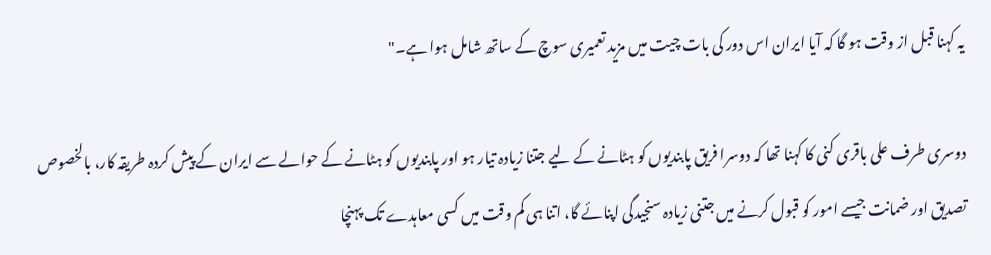یہ کہنا قبل از وقت ہو گا کہ آیا ایران اس دور کی بات چیت میں مزید تعمیری سوچ کے ساتھ شامل ہوا ہے۔"

دوسری طرف علی باقری کنی کا کہنا تھا کہ دوسرا فریق پابندیوں کو ہٹانے کے لیے جتنا زیادہ تیار ہو اور پابندیوں کو ہٹانے کے حوالے سے ایران کے پیش کردہ طریقہ کار، بالخصوص تصدیق اور ضمانت جیسے امور کو قبول کرنے میں جتنی زیادہ سنجیدگی اپنائے گا، اتنا ہی کم وقت میں کسی معاہدے تک پہنچا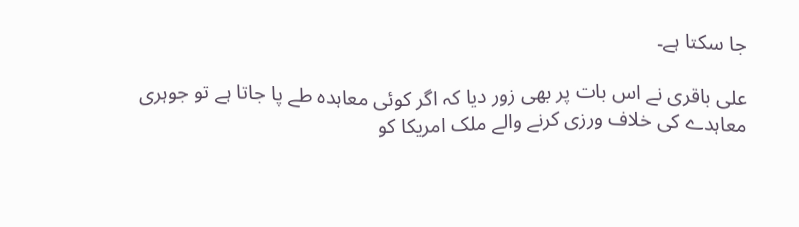جا سکتا ہے۔

علی باقری نے اس بات پر بھی زور دیا کہ اگر کوئی معاہدہ طے پا جاتا ہے تو جوہری معاہدے کی خلاف ورزی کرنے والے ملک امریکا کو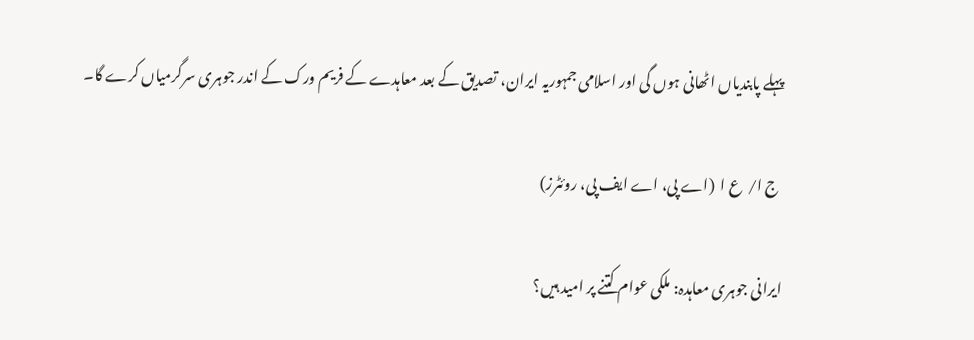پہلے پابندیاں اٹھانی ہوں گی اور اسلامی جمہوریہ ایران، تصدیق کے بعد معاہدے کے فریم ورک کے اندر جوہری سرگرمیاں کرے گا۔

 ج ا/  ع ا  (اے پی، اے ایف پی، روئٹرز)

ایرانی جوہری معاہدہ: ملکی عوام کتنے پر امید ہیں؟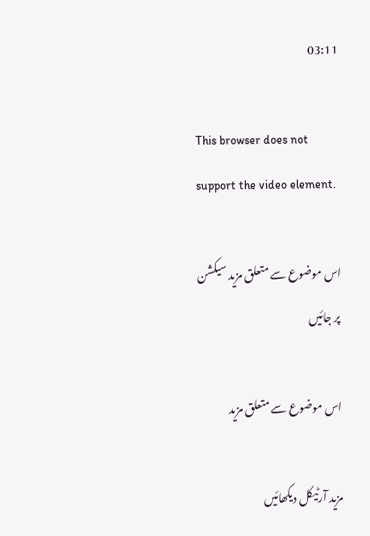03:11

This browser does not support the video element.

اس موضوع سے متعلق مزید سیکشن پر جائیں

اس موضوع سے متعلق مزید

مزید آرٹیکل دیکھائیں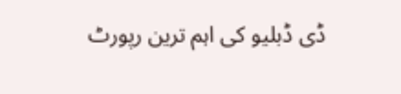ڈی ڈبلیو کی اہم ترین رپورٹ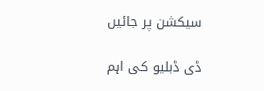سیکشن پر جائیں

ڈی ڈبلیو کی اہم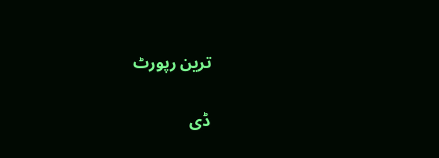ترین رپورٹ

ڈی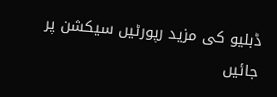ڈبلیو کی مزید رپورٹیں سیکشن پر جائیں